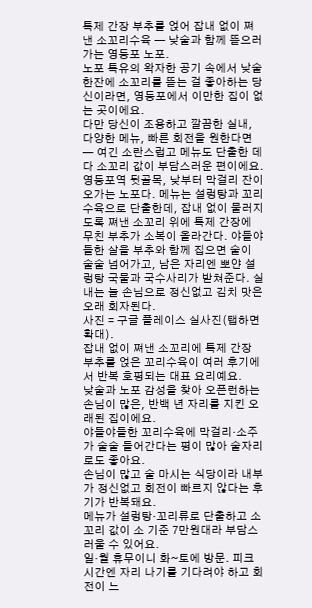특제 간장 부추를 얹어 잡내 없이 쪄낸 소꼬리수육 — 낮술과 함께 뜯으러 가는 영등포 노포.
노포 특유의 왁자한 공기 속에서 낮술 한잔에 소꼬리를 뜯는 걸 좋아하는 당신이라면, 영등포에서 이만한 집이 없는 곳이에요.
다만 당신이 조용하고 깔끔한 실내, 다양한 메뉴, 빠른 회전을 원한다면 — 여긴 소란스럽고 메뉴도 단출한 데다 소꼬리 값이 부담스러운 편이에요.
영등포역 뒷골목, 낮부터 막걸리 잔이 오가는 노포다. 메뉴는 설렁탕과 꼬리수육으로 단출한데, 잡내 없이 물러지도록 쪄낸 소꼬리 위에 특제 간장에 무친 부추가 소복이 올라간다. 야들야들한 살을 부추와 함께 집으면 술이 술술 넘어가고, 남은 자리엔 뽀얀 설렁탕 국물과 국수사리가 받쳐준다. 실내는 늘 손님으로 정신없고 김치 맛은 오래 회자된다.
사진 = 구글 플레이스 실사진(탭하면 확대).
잡내 없이 쪄낸 소꼬리에 특제 간장 부추를 얹은 꼬리수육이 여러 후기에서 반복 호평되는 대표 요리예요.
낮술과 노포 감성을 찾아 오픈런하는 손님이 많은, 반백 년 자리를 지킨 오래된 집이에요.
야들야들한 꼬리수육에 막걸리·소주가 술술 들어간다는 평이 많아 술자리로도 좋아요.
손님이 많고 술 마시는 식당이라 내부가 정신없고 회전이 빠르지 않다는 후기가 반복돼요.
메뉴가 설렁탕·꼬리류로 단출하고 소꼬리 값이 소 기준 7만원대라 부담스러울 수 있어요.
일·월 휴무이니 화~토에 방문. 피크 시간엔 자리 나기를 기다려야 하고 회전이 느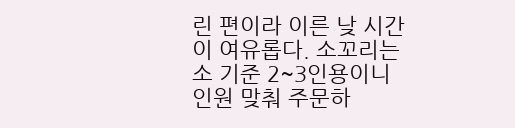린 편이라 이른 낮 시간이 여유롭다. 소꼬리는 소 기준 2~3인용이니 인원 맞춰 주문하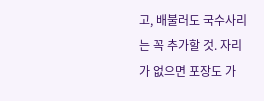고, 배불러도 국수사리는 꼭 추가할 것. 자리가 없으면 포장도 가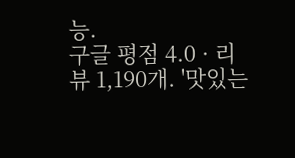능.
구글 평점 4.0 · 리뷰 1,190개. '맛있는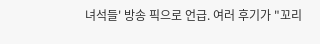녀석들' 방송 픽으로 언급. 여러 후기가 "꼬리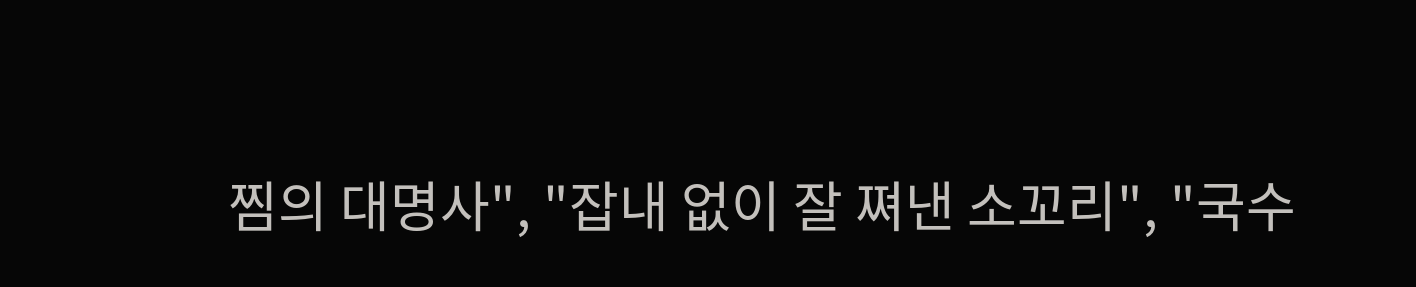찜의 대명사", "잡내 없이 잘 쪄낸 소꼬리", "국수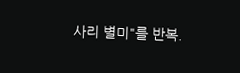사리 별미"를 반복.